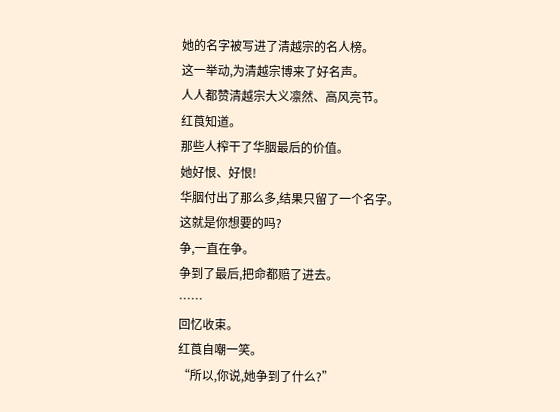她的名字被写进了清越宗的名人榜。
这一举动,为清越宗博来了好名声。
人人都赞清越宗大义凛然、高风亮节。
红莨知道。
那些人榨干了华胭最后的价值。
她好恨、好恨!
华胭付出了那么多,结果只留了一个名字。
这就是你想要的吗?
争,一直在争。
争到了最后,把命都赔了进去。
……
回忆收束。
红莨自嘲一笑。
“所以,你说,她争到了什么?”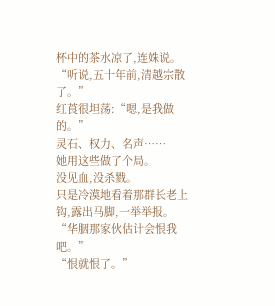杯中的茶水凉了,连姝说。
“听说,五十年前,清越宗散了。”
红莨很坦荡:“嗯,是我做的。”
灵石、权力、名声……
她用这些做了个局。
没见血,没杀戮。
只是冷漠地看着那群长老上钩,露出马脚,一举举报。
“华胭那家伙估计会恨我吧。”
“恨就恨了。”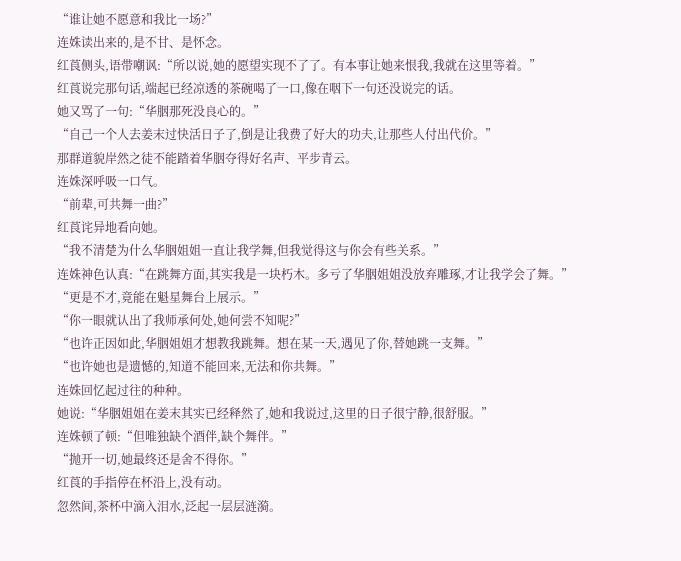“谁让她不愿意和我比一场?”
连姝读出来的,是不甘、是怀念。
红莨侧头,语带嘲讽:“所以说,她的愿望实现不了了。有本事让她来恨我,我就在这里等着。”
红莨说完那句话,端起已经凉透的茶碗喝了一口,像在咽下一句还没说完的话。
她又骂了一句:“华胭那死没良心的。”
“自己一个人去姜末过快活日子了,倒是让我费了好大的功夫,让那些人付出代价。”
那群道貌岸然之徒不能踏着华胭夺得好名声、平步青云。
连姝深呼吸一口气。
“前辈,可共舞一曲?”
红莨诧异地看向她。
“我不清楚为什么华胭姐姐一直让我学舞,但我觉得这与你会有些关系。”
连姝神色认真:“在跳舞方面,其实我是一块朽木。多亏了华胭姐姐没放弃雕琢,才让我学会了舞。”
“更是不才,竟能在魁星舞台上展示。”
“你一眼就认出了我师承何处,她何尝不知呢?”
“也许正因如此,华胭姐姐才想教我跳舞。想在某一天,遇见了你,替她跳一支舞。”
“也许她也是遗憾的,知道不能回来,无法和你共舞。”
连姝回忆起过往的种种。
她说:“华胭姐姐在姜末其实已经释然了,她和我说过,这里的日子很宁静,很舒服。”
连姝顿了顿:“但唯独缺个酒伴,缺个舞伴。”
“抛开一切,她最终还是舍不得你。”
红莨的手指停在杯沿上,没有动。
忽然间,茶杯中滴入泪水,泛起一层层涟漪。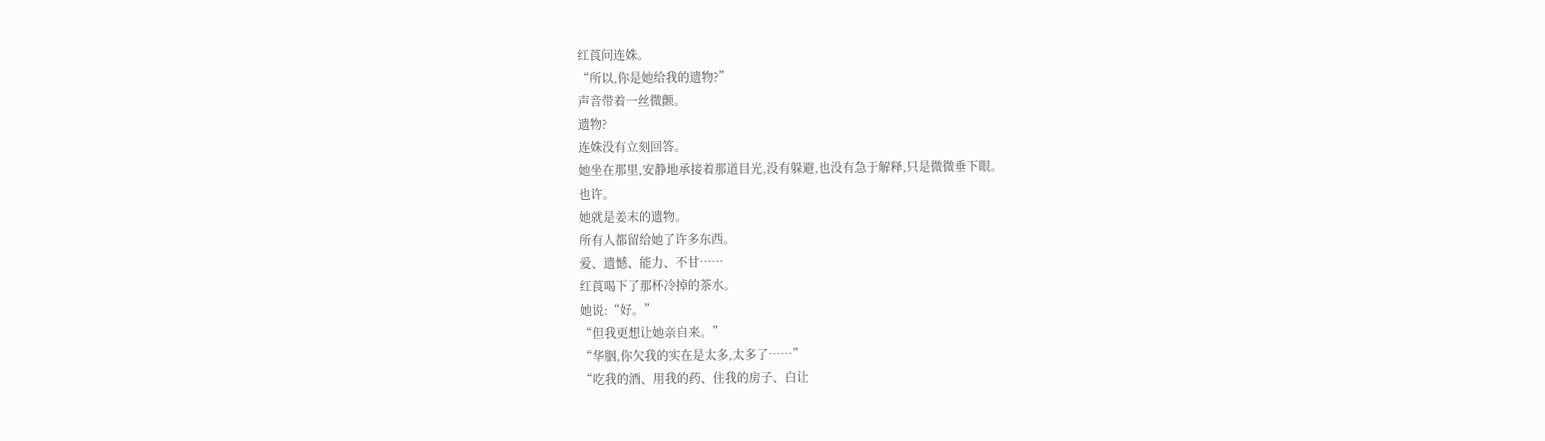红莨问连姝。
“所以,你是她给我的遗物?”
声音带着一丝微颤。
遗物?
连姝没有立刻回答。
她坐在那里,安静地承接着那道目光,没有躲避,也没有急于解释,只是微微垂下眼。
也许。
她就是姜末的遗物。
所有人都留给她了许多东西。
爱、遗憾、能力、不甘……
红莨喝下了那杯冷掉的茶水。
她说:“好。”
“但我更想让她亲自来。”
“华胭,你欠我的实在是太多,太多了……”
“吃我的酒、用我的药、住我的房子、白让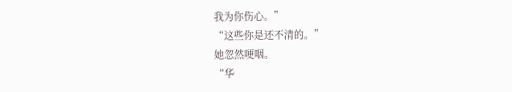我为你伤心。”
“这些你是还不清的。”
她忽然哽咽。
“华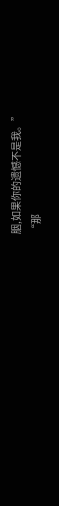胭,如果你的遗憾不是我。”
“那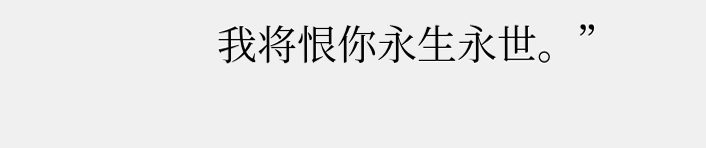我将恨你永生永世。”